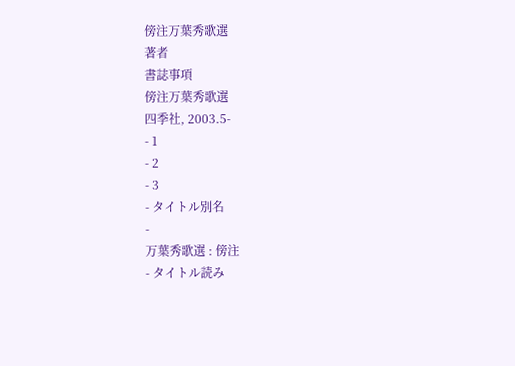傍注万葉秀歌選
著者
書誌事項
傍注万葉秀歌選
四季社, 2003.5-
- 1
- 2
- 3
- タイトル別名
-
万葉秀歌選 : 傍注
- タイトル読み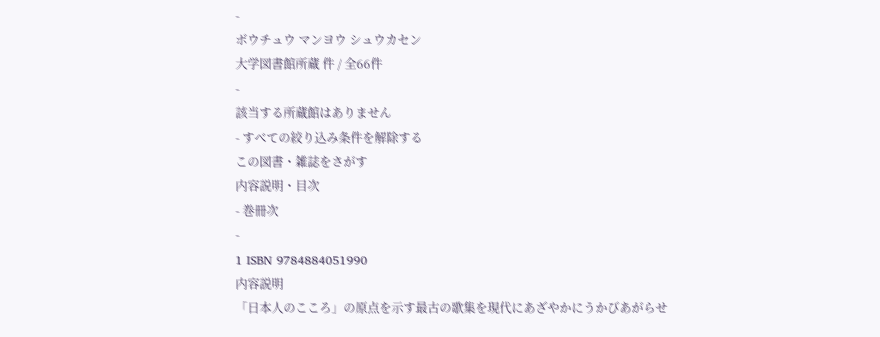-
ボウチュウ マンヨウ シュウカセン
大学図書館所蔵 件 / 全66件
-
該当する所蔵館はありません
- すべての絞り込み条件を解除する
この図書・雑誌をさがす
内容説明・目次
- 巻冊次
-
1 ISBN 9784884051990
内容説明
「日本人のこころ」の原点を示す最古の歌集を現代にあざやかにうかびあがらせ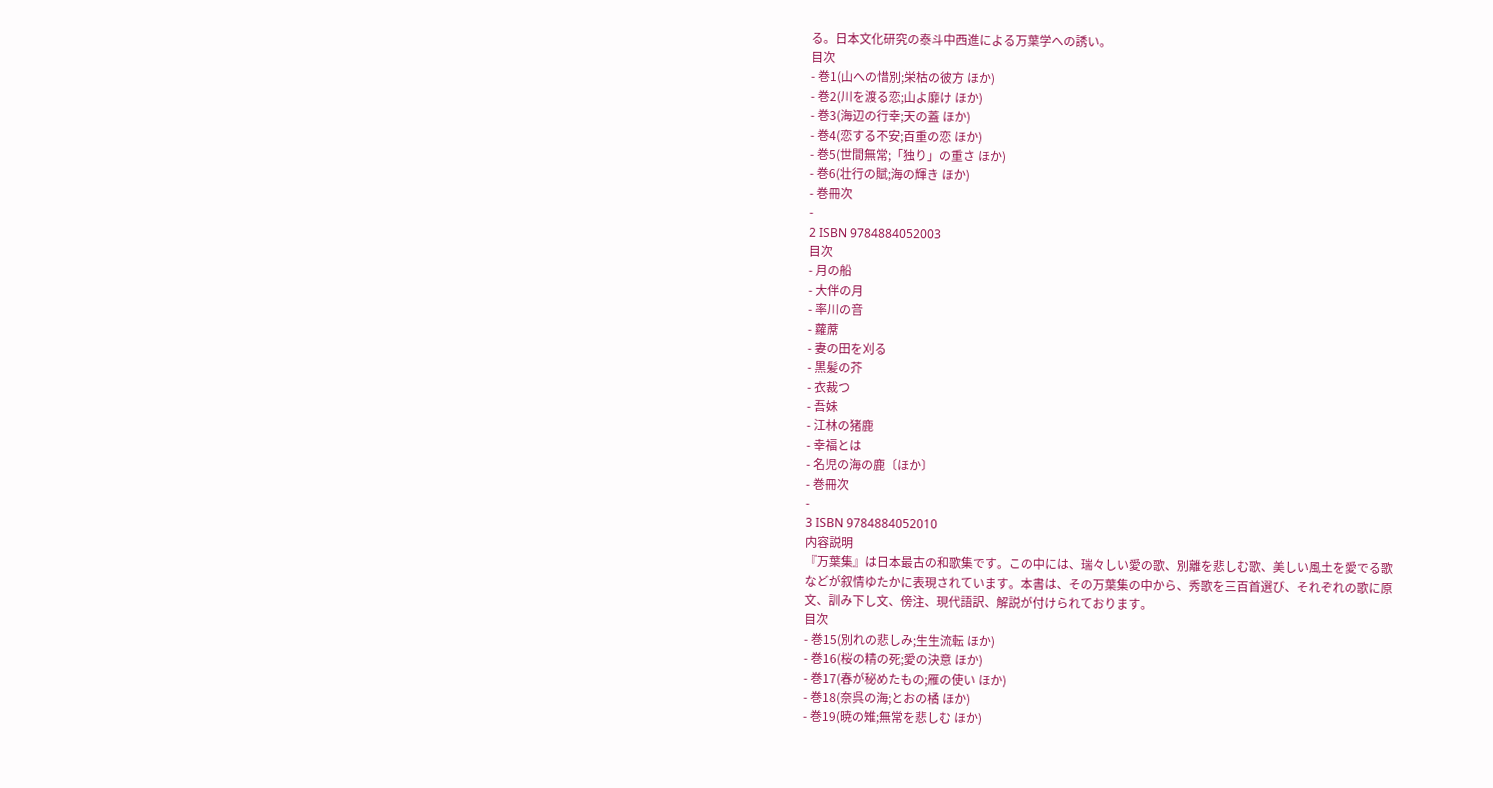る。日本文化研究の泰斗中西進による万葉学への誘い。
目次
- 巻1(山への惜別;栄枯の彼方 ほか)
- 巻2(川を渡る恋;山よ靡け ほか)
- 巻3(海辺の行幸;天の蓋 ほか)
- 巻4(恋する不安;百重の恋 ほか)
- 巻5(世間無常;「独り」の重さ ほか)
- 巻6(壮行の賦;海の輝き ほか)
- 巻冊次
-
2 ISBN 9784884052003
目次
- 月の船
- 大伴の月
- 率川の音
- 蘿蓆
- 妻の田を刈る
- 黒髪の芥
- 衣裁つ
- 吾妹
- 江林の猪鹿
- 幸福とは
- 名児の海の鹿〔ほか〕
- 巻冊次
-
3 ISBN 9784884052010
内容説明
『万葉集』は日本最古の和歌集です。この中には、瑞々しい愛の歌、別離を悲しむ歌、美しい風土を愛でる歌などが叙情ゆたかに表現されています。本書は、その万葉集の中から、秀歌を三百首選び、それぞれの歌に原文、訓み下し文、傍注、現代語訳、解説が付けられております。
目次
- 巻15(別れの悲しみ;生生流転 ほか)
- 巻16(桜の精の死;愛の決意 ほか)
- 巻17(春が秘めたもの;雁の使い ほか)
- 巻18(奈呉の海;とおの橘 ほか)
- 巻19(暁の雉;無常を悲しむ ほか)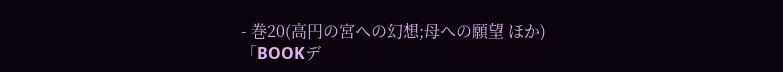- 巻20(高円の宮への幻想;母への願望 ほか)
「BOOKデ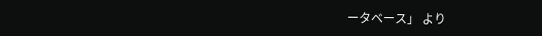ータベース」 より